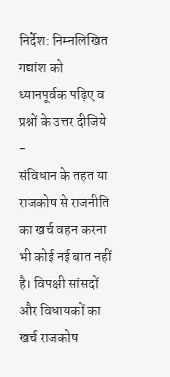निर्देश: निम्नलिखित गद्यांश को ध्यानपूर्वक पढ़िए व प्रश्नों के उत्तर दीजिये -
संविधान के तहत या राजकोष से राजनीति का खर्च वहन करना भी कोई नई बात नहीं है। विपक्षी सांसदों और विधायकों का खर्च राजकोष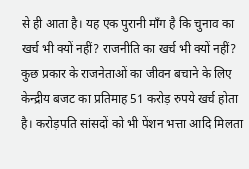से ही आता है। यह एक पुरानी माँग है कि चुनाव का खर्च भी क्यों नहीं? राजनीति का खर्च भी क्यों नहीं? कुछ प्रकार के राजनेताओं का जीवन बचाने के लिए केन्द्रीय बजट का प्रतिमाह 51 करोड़ रुपये खर्च होता है। करोड़पति सांसदों को भी पेंशन भत्ता आदि मिलता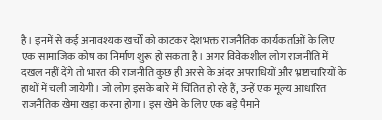है। इनमें से कई अनावश्यक खर्चों को काटकर देशभक्त राजनैतिक कार्यकर्ताओं के लिए एक सामाजिक कोष का निर्माण शुरू हो सकता है। अगर विवेकशील लोग राजनीति में दखल नहीं देंगे तो भारत की राजनीति कुछ ही अरसे के अंदर अपराधियों और भ्रष्टाचारियों के हाथों में चली जायेगी। जो लोग इसके बारे में चिंतित हो रहे हैं, उन्हें एक मूल्य आधारित राजनैतिक खेमा खड़ा करना होगा। इस खेमे के लिए एक बड़े पैमाने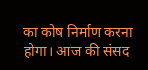का कोष निर्माण करना होगा। आज की संसद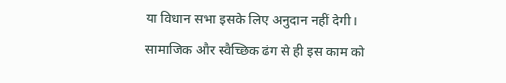या विधान सभा इसके लिए अनुदान नहीं देगी। सामाजिक और स्वैच्छिक ढंग से ही इस काम को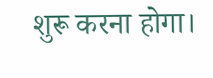शुरू करना होगा।